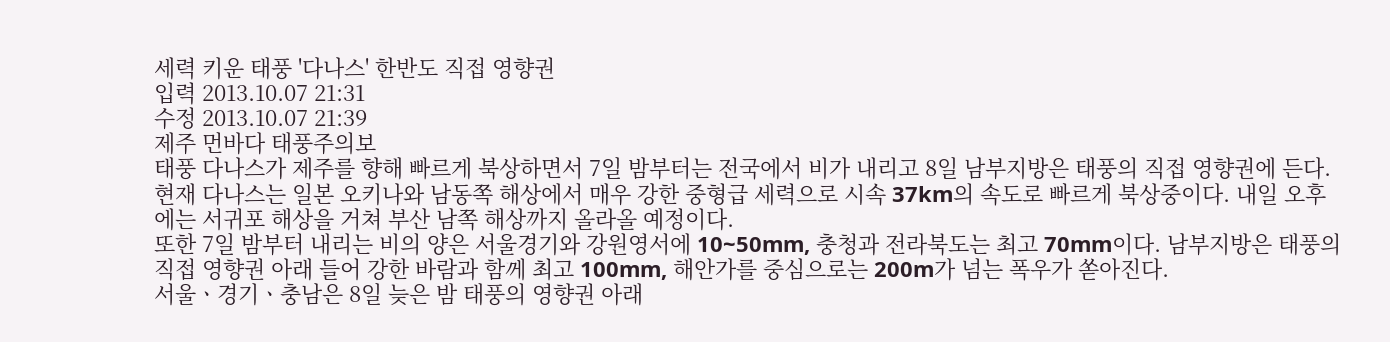세력 키운 태풍 '다나스' 한반도 직접 영향권
입력 2013.10.07 21:31
수정 2013.10.07 21:39
제주 먼바다 태풍주의보
태풍 다나스가 제주를 향해 빠르게 북상하면서 7일 밤부터는 전국에서 비가 내리고 8일 남부지방은 태풍의 직접 영향권에 든다.
현재 다나스는 일본 오키나와 남동쪽 해상에서 매우 강한 중형급 세력으로 시속 37km의 속도로 빠르게 북상중이다. 내일 오후에는 서귀포 해상을 거쳐 부산 남쪽 해상까지 올라올 예정이다.
또한 7일 밤부터 내리는 비의 양은 서울경기와 강원영서에 10~50mm, 충청과 전라북도는 최고 70mm이다. 남부지방은 태풍의 직접 영향권 아래 들어 강한 바람과 함께 최고 100mm, 해안가를 중심으로는 200m가 넘는 폭우가 쏟아진다.
서울ㆍ경기ㆍ충남은 8일 늦은 밤 태풍의 영향권 아래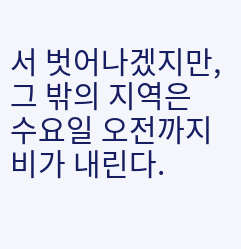서 벗어나겠지만, 그 밖의 지역은 수요일 오전까지 비가 내린다.